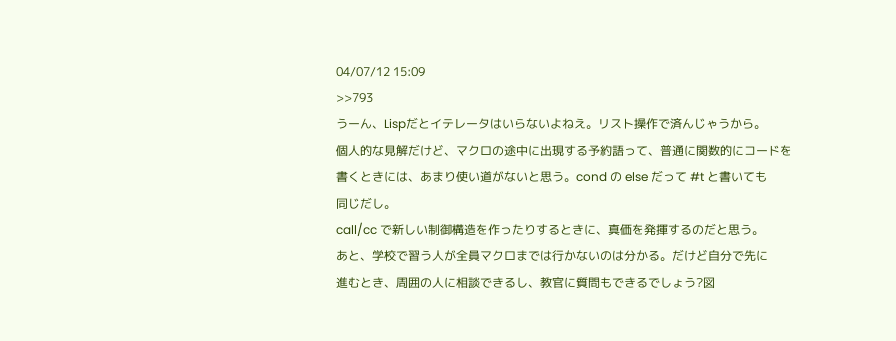04/07/12 15:09
>>793
うーん、Lispだとイテレータはいらないよねえ。リスト操作で済んじゃうから。
個人的な見解だけど、マクロの途中に出現する予約語って、普通に関数的にコードを
書くときには、あまり使い道がないと思う。cond の else だって #t と書いても
同じだし。
call/cc で新しい制御構造を作ったりするときに、真価を発揮するのだと思う。
あと、学校で習う人が全員マクロまでは行かないのは分かる。だけど自分で先に
進むとき、周囲の人に相談できるし、教官に質問もできるでしょう?図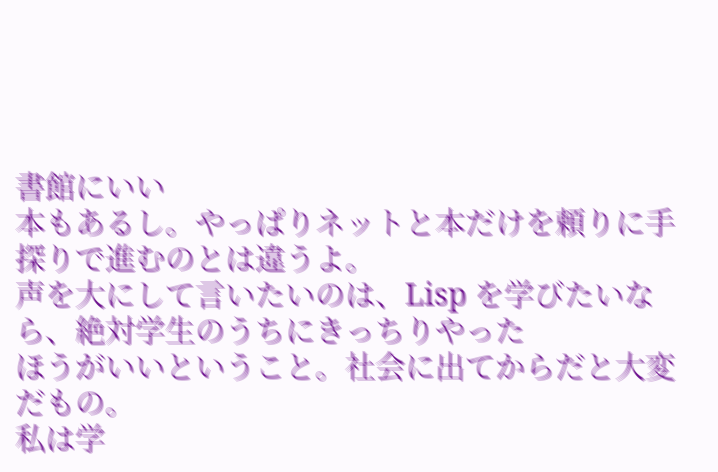書館にいい
本もあるし。やっぱりネットと本だけを頼りに手探りで進むのとは違うよ。
声を大にして言いたいのは、Lisp を学びたいなら、絶対学生のうちにきっちりやった
ほうがいいということ。社会に出てからだと大変だもの。
私は学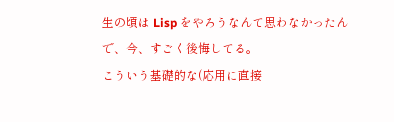生の頃は Lisp をやろうなんて思わなかったんで、今、すごく後悔してる。
こういう基礎的な(応用に直接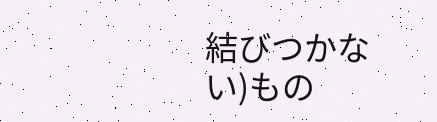結びつかない)もの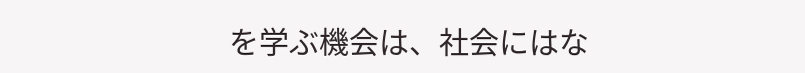を学ぶ機会は、社会にはな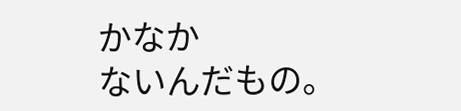かなか
ないんだもの。